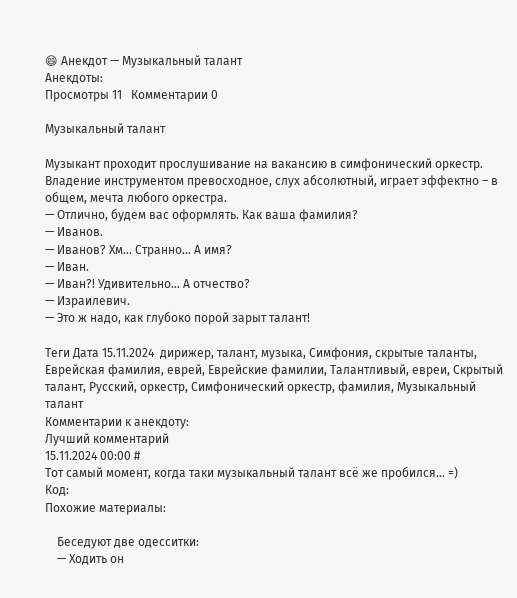😄 Анекдот — Музыкальный талант
Анекдоты:
Просмотры 11   Комментарии 0

Музыкальный талант

Музыкант проходит прослушивание на вакансию в симфонический оркестр. Владение инструментом превосходное, слух абсолютный, играет эффектно – в общем, мечта любого оркестра.
— Отлично, будем вас оформлять. Как ваша фамилия?
— Иванов.
— Иванов? Хм... Странно... А имя?
— Иван.
— Иван?! Удивительно... А отчество?
— Израилевич.
— Это ж надо, как глубоко порой зарыт талант!

Теги Дата 15.11.2024  дирижер, талант, музыка, Симфония, скрытые таланты, Еврейская фамилия, еврей, Еврейские фамилии, Талантливый, евреи, Скрытый талант, Русский, оркестр, Симфонический оркестр, фамилия, Музыкальный талант
Комментарии к анекдоту:
Лучший комментарий
15.11.2024 00:00 #
Тот самый момент, когда таки музыкальный талант всё же пробился... =)
Код:
Похожие материалы:

    Беседуют две одесситки:
    — Ходить он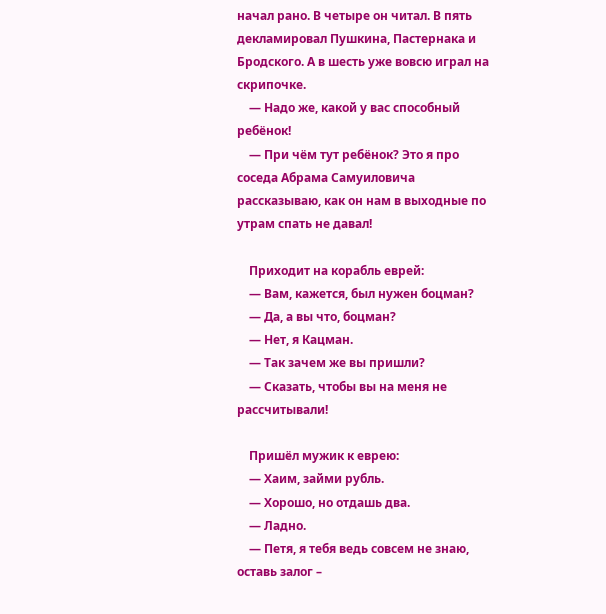начал рано. В четыре он читал. В пять декламировал Пушкина, Пастернака и Бродского. А в шесть уже вовсю играл на скрипочке.
    — Надо же, какой у вас способный ребёнок!
    — При чём тут ребёнок? Это я про соседа Абрама Самуиловича рассказываю, как он нам в выходные по утрам спать не давал!

    Приходит на корабль еврей:
    — Вам, кажется, был нужен боцман?
    — Да, а вы что, боцман?
    — Нет, я Кацман.
    — Так зачем же вы пришли?
    — Сказать, чтобы вы на меня не рассчитывали!

    Пришёл мужик к еврею:
    — Хаим, займи рубль.
    — Хорошо, но отдашь два.
    — Ладно.
    — Петя, я тебя ведь совсем не знаю, оставь залог –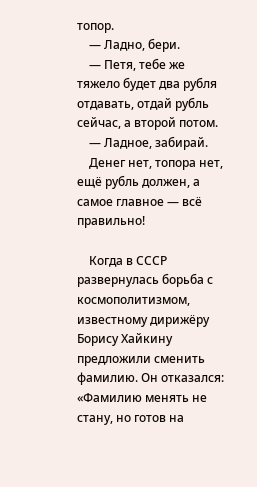топор.
    — Ладно, бери.
    — Петя, тебе же тяжело будет два рубля отдавать, отдай рубль сейчас, а второй потом.
    — Ладное, забирай.
    Денег нет, топора нет, ещё рубль должен, а самое главное — всё правильно!

    Когда в СССР развернулась борьба с космополитизмом, известному дирижёру Борису Хайкину предложили сменить фамилию. Он отказался: «Фамилию менять не стану, но готов на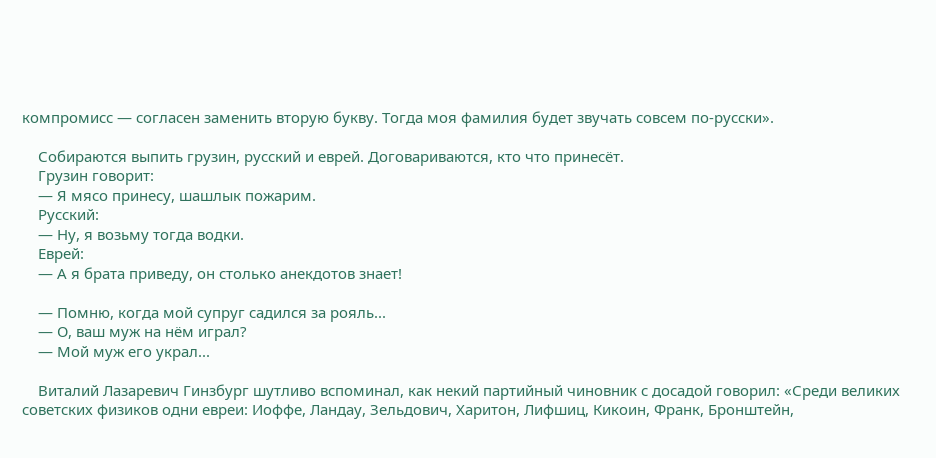компромисс — согласен заменить вторую букву. Тогда моя фамилия будет звучать совсем по-русски».

    Собираются выпить грузин, русский и еврей. Договариваются, кто что принесёт.
    Грузин говорит:
    — Я мясо принесу, шашлык пожарим.
    Русский:
    — Ну, я возьму тогда водки.
    Еврей:
    — А я брата приведу, он столько анекдотов знает!

    — Помню, когда мой супруг садился за рояль...
    — О, ваш муж на нём играл?
    — Мой муж его украл...

    Виталий Лазаревич Гинзбург шутливо вспоминал, как некий партийный чиновник с досадой говорил: «Среди великих советских физиков одни евреи: Иоффе, Ландау, Зельдович, Харитон, Лифшиц, Кикоин, Франк, Бронштейн,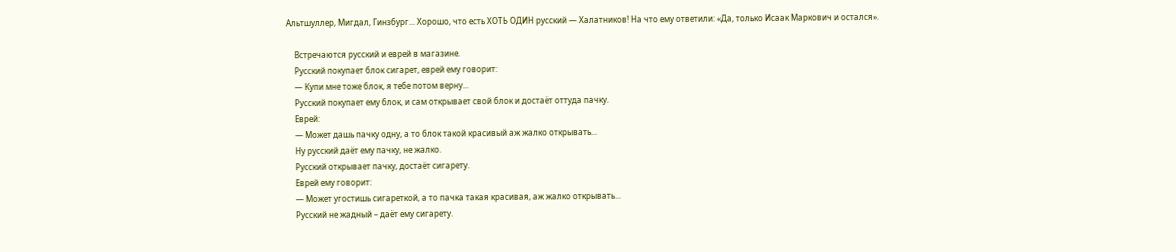Альтшуллер, Мигдал, Гинзбург... Хорошо, что есть ХОТЬ ОДИН русский — Халатников! На что ему ответили: «Да, только Исаак Маркович и остался».

    Встречаются русский и еврей в магазине.
    Русский покупает блок сигарет, еврей ему говорит:
    — Купи мне тоже блок, я тебе потом верну...
    Русский покупает ему блок, и сам открывает свой блок и достаёт оттуда пачку.
    Еврей:
    — Может дашь пачку одну, а то блок такой красивый аж жалко открывать...
    Ну русский даёт ему пачку, не жалко.
    Русский открывает пачку, достаёт сигарету.
    Еврей ему говорит:
    — Может угостишь сигареткой, а то пачка такая красивая, аж жалко открывать...
    Русский не жадный – даёт ему сигарету.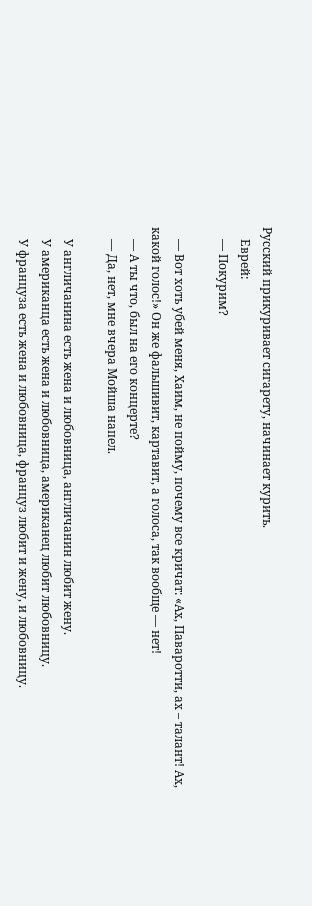Русский прикуривает сигарету, начинает курить.
    Еврей:
    — Покурим?

    — Вот хоть убей меня, Хаим, не пойму, почему все кричат: «Ах, Паваротти, ах – талант! Ах, какой голос!» Он же фальшивит, картавит, а голоса, так вообще — нет!
    — А ты что, был на его концерте?
    — Да, нет, мне вчера Мойша напел.

    У англичанина есть жена и любовница, англичанин любит жену.
    У американца есть жена и любовница, американец любит любовницу.
    У француза есть жена и любовница, француз любит и жену, и любовницу.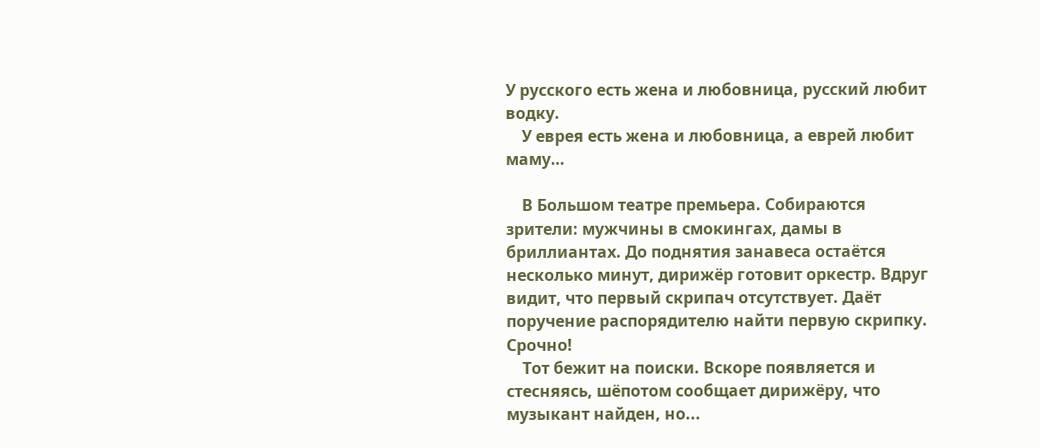У русского есть жена и любовница, русский любит водку.
    У еврея есть жена и любовница, а еврей любит маму…

    В Большом театре премьера. Собираются зрители: мужчины в смокингах, дамы в бриллиантах. До поднятия занавеса остаётся несколько минут, дирижёр готовит оркестр. Вдруг видит, что первый скрипач отсутствует. Даёт поручение распорядителю найти первую скрипку. Срочно!
    Тот бежит на поиски. Вскоре появляется и стесняясь, шёпотом сообщает дирижёру, что музыкант найден, но...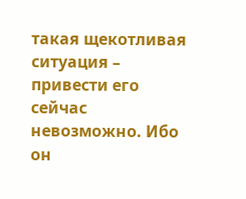такая щекотливая ситуация – привести его сейчас невозможно. Ибо он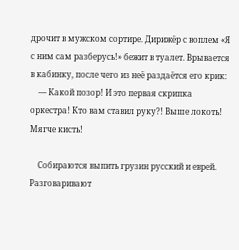дрочит в мужском сортире. Дирижёр с воплем «Я с ним сам разберусь!» бежит в туалет. Врывается в кабинку, после чего из неё раздаётся его крик:
    — Какой позор! И это первая скрипка оркестра! Кто вам ставил руку?! Выше локоть! Мягче кисть!

    Собираются выпить грузин русский и еврей. Разговаривают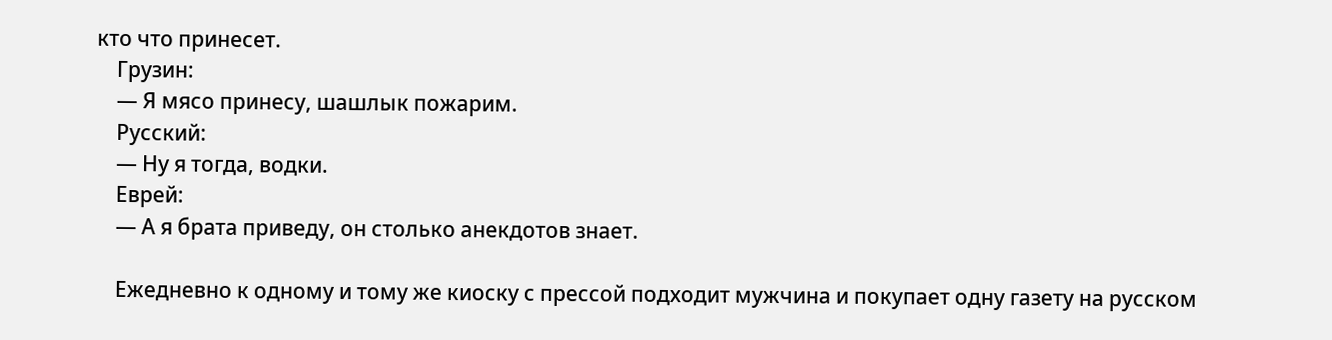кто что принесет.
    Грузин:
    — Я мясо принесу, шашлык пожарим.
    Русский:
    — Ну я тогда, водки.
    Еврей:
    — А я брата приведу, он столько анекдотов знает.

    Ежедневно к одному и тому же киоску с прессой подходит мужчина и покупает одну газету на русском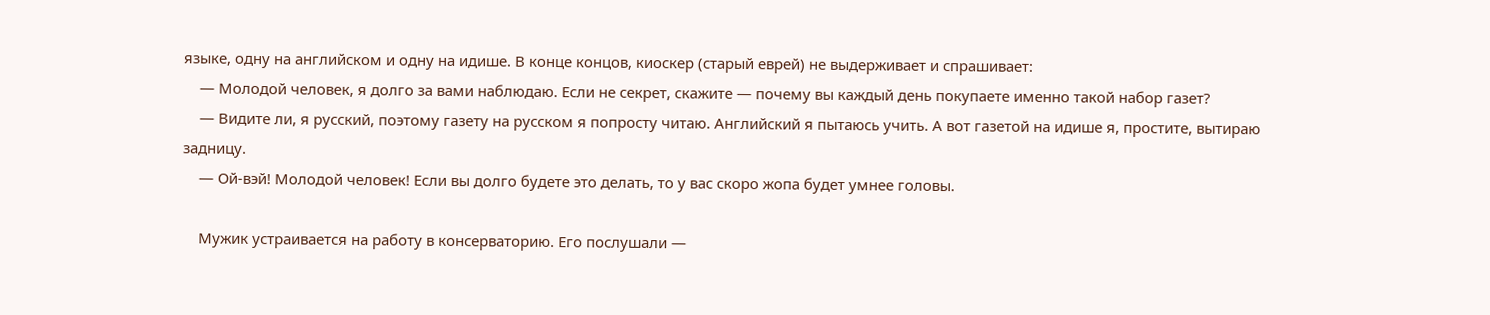языке, одну на английском и одну на идише. В конце концов, киоскер (старый еврей) не выдерживает и спрашивает:
    — Молодой человек, я долго за вами наблюдаю. Если не секрет, скажите — почему вы каждый день покупаете именно такой набор газет?
    — Видите ли, я русский, поэтому газету на русском я попросту читаю. Английский я пытаюсь учить. А вот газетой на идише я, простите, вытираю задницу.
    — Ой-вэй! Молодой человек! Если вы долго будете это делать, то у вас скоро жопа будет умнее головы.

    Мужик устраивается на работу в консерваторию. Его послушали —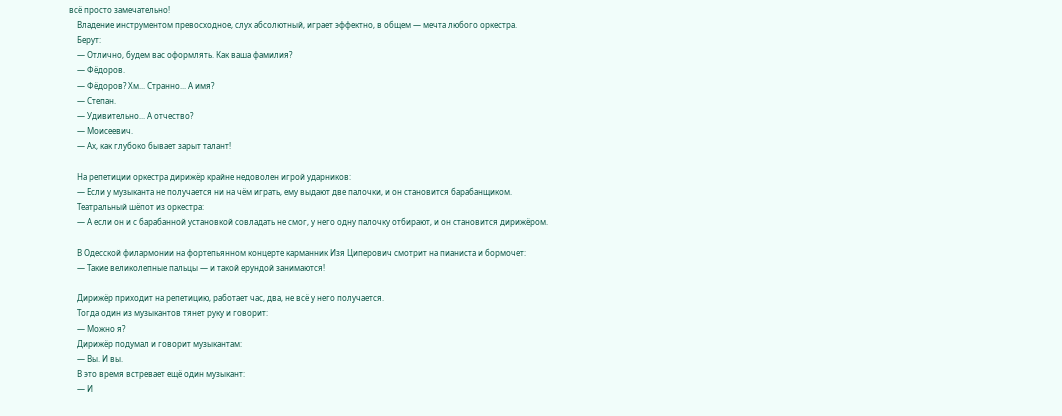всё просто замечательно!
    Владение инструментом превосходное, слух абсолютный, играет эффектно, в общем — мечта любого оркестра.
    Берут:
    — Отлично, будем вас оформлять. Как ваша фамилия?
    — Фёдоров.
    — Фёдоров? Хм... Странно... А имя?
    — Степан.
    — Удивительно... А отчество?
    — Моисеевич.
    — Ах, как глубоко бывает зарыт талант!

    На репетиции оркестра дирижёр крайне недоволен игрой ударников:
    — Если у музыканта не получается ни на чём играть, ему выдают две палочки, и он становится барабанщиком.
    Театральный шёпот из оркестра:
    — А если он и с барабанной установкой совладать не смог, у него одну палочку отбирают, и он становится дирижёром.

    В Одесской филармонии на фортепьянном концерте карманник Изя Циперович смотрит на пианиста и бормочет:
    — Такие великолепные пальцы — и такой ерундой занимаются!

    Дирижёр приходит на репетицию, работает час, два, не всё у него получается.
    Тогда один из музыкантов тянет руку и говорит:
    — Можно я?
    Дирижёр подумал и говорит музыкантам:
    — Вы. И вы.
    В это время встревает ещё один музыкант:
    — И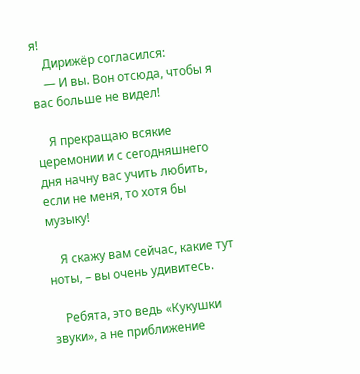я!
    Дирижёр согласился:
    — И вы. Вон отсюда, чтобы я вас больше не видел!

    Я прекращаю всякие церемонии и с сегодняшнего дня начну вас учить любить, если не меня, то хотя бы музыку!

    Я скажу вам сейчас, какие тут ноты, – вы очень удивитесь.

    Ребята, это ведь «Кукушки звуки», а не приближение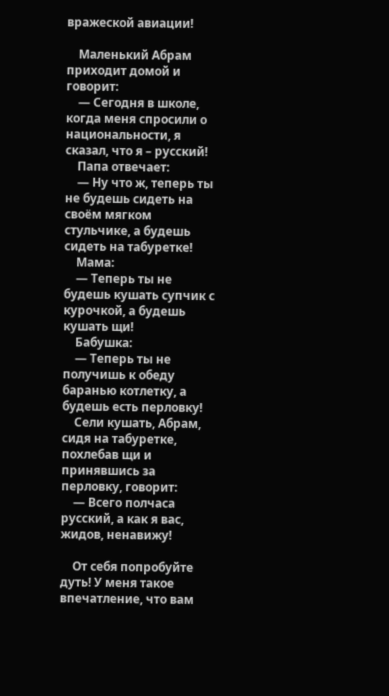вражеской авиации!

    Маленький Абрам приходит домой и говорит:
    — Сегодня в школе, когда меня спросили о национальности, я сказал, что я – русский!
    Папа отвечает:
    — Ну что ж, теперь ты не будешь сидеть на своём мягком стульчике, а будешь сидеть на табуретке!
    Мама:
    — Теперь ты не будешь кушать супчик с курочкой, а будешь кушать щи!
    Бабушка:
    — Теперь ты не получишь к обеду баранью котлетку, а будешь есть перловку!
    Сели кушать, Абрам, сидя на табуретке, похлебав щи и принявшись за перловку, говорит:
    — Всего полчаса русский, а как я вас, жидов, ненавижу!

    От себя попробуйте дуть! У меня такое впечатление, что вам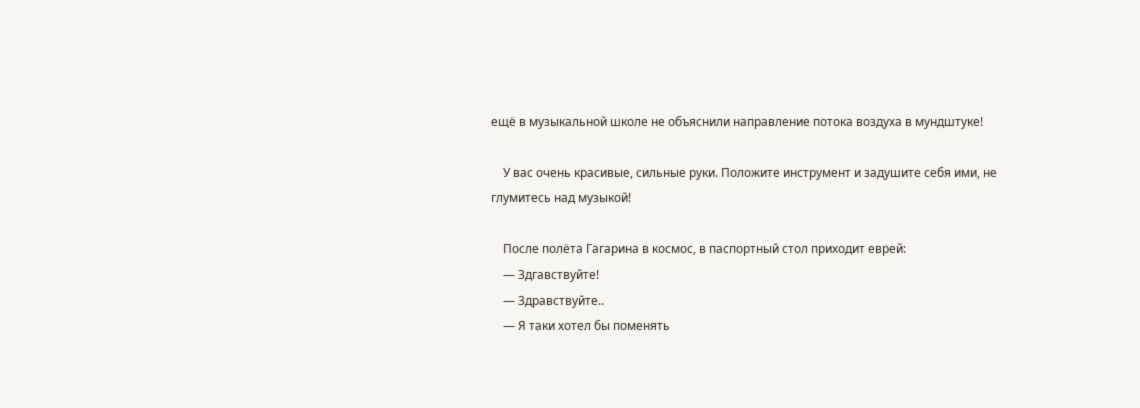ещё в музыкальной школе не объяснили направление потока воздуха в мундштуке!

    У вас очень красивые, сильные руки. Положите инструмент и задушите себя ими, не глумитесь над музыкой!

    После полёта Гагарина в космос, в паспортный стол приходит еврей:
    — Здгавствуйте!
    — Здравствуйте..
    — Я таки хотел бы поменять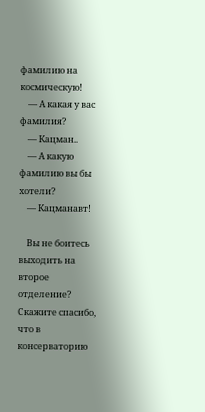фамилию на космическую!
    — А какая у вас фамилия?
    — Кацман..
    — А какую фамилию вы бы хотели?
    — Кацманавт!

    Вы не боитесь выходить на второе отделение? Скажите спасибо, что в консерваторию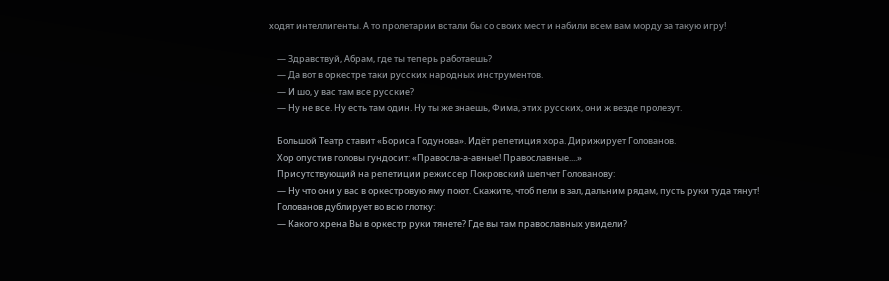ходят интеллигенты. А то пролетарии встали бы со своих мест и набили всем вам морду за такую игру!

    — Здравствуй, Абрам, где ты теперь работаешь?
    — Да вот в оркестре таки русских народных инструментов.
    — И шо, у вас там все русские?
    — Ну не все. Ну есть там один. Ну ты же знаешь, Фима, этих русских, они ж везде пролезут.

    Большой Театр ставит «Бориса Годунова». Идёт репетиция хора. Дирижирует Голованов.
    Хор опустив головы гундосит: «Правосла-а-авные! Православные....»
    Присутствующий на репетиции режиссер Покровский шепчет Голованову:
    — Ну что они у вас в оркестровую яму поют. Скажите, чтоб пели в зал, дальним рядам, пусть руки туда тянут!
    Голованов дублирует во всю глотку:
    — Какого хрена Вы в оркестр руки тянете? Где вы там православных увидели?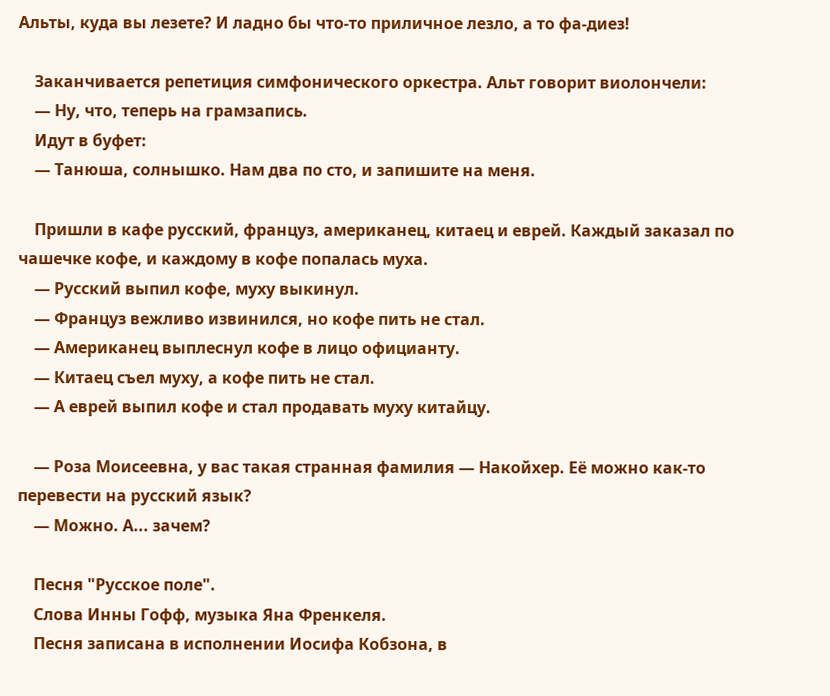Альты, куда вы лезете? И ладно бы что-то приличное лезло, а то фа-диез!

    Заканчивается репетиция симфонического оркестра. Альт говорит виолончели:
    — Ну, что, теперь на грамзапись.
    Идут в буфет:
    — Танюша, солнышко. Нам два по сто, и запишите на меня.

    Пришли в кафе русский, француз, американец, китаец и еврей. Каждый заказал по чашечке кофе, и каждому в кофе попалась муха.
    — Русский выпил кофе, муху выкинул.
    — Француз вежливо извинился, но кофе пить не стал.
    — Американец выплеснул кофе в лицо официанту.
    — Китаец съел муху, а кофе пить не стал.
    — А еврей выпил кофе и стал продавать муху китайцу.

    — Роза Моисеевна, у вас такая странная фамилия — Накойхер. Её можно как-то перевести на русский язык?
    — Можно. А... зачем?

    Песня "Русское поле".
    Слова Инны Гофф, музыка Яна Френкеля.
    Песня записана в исполнении Иосифа Кобзона, в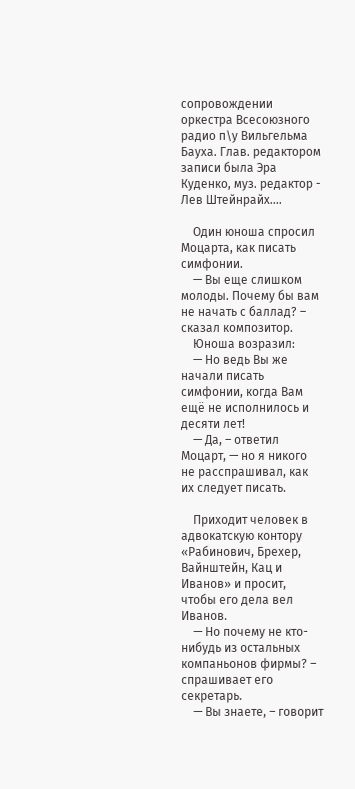сопровождении оркестра Всесоюзного радио п\у Вильгельма Бауха. Глав. редактором записи была Эра Куденко, муз. редактор - Лев Штейнрайх....

    Один юноша спросил Моцарта, как писать симфонии.
    — Вы еще слишком молоды. Почему бы вам не начать с баллад? – сказал композитор.
    Юноша возразил:
    — Но ведь Вы же начали писать симфонии, когда Вам ещё не исполнилось и десяти лет!
    — Да, – ответил Моцарт, — но я никого не расспрашивал, как их следует писать.

    Приходит человек в адвокатскую контору «Рабинович, Брехер, Вайнштейн, Кац и Иванов» и просит, чтобы его дела вел Иванов.
    — Но почему не кто-нибудь из остальных компаньонов фирмы? – спрашивает его секретарь.
    — Вы знаете, – говорит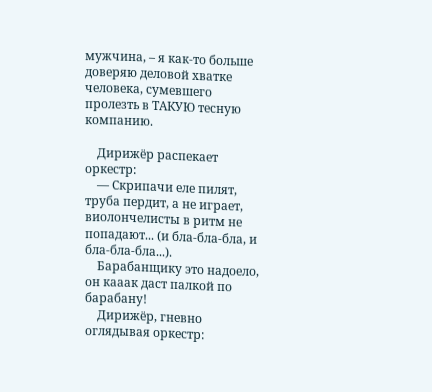мужчина, – я как-то больше доверяю деловой хватке человека, сумевшего пролезть в ТАКУЮ тесную компанию.

    Дирижёр распекает оркестр:
    — Скрипачи еле пилят, труба пердит, а не играет, виолончелисты в ритм не попадают... (и бла-бла-бла, и бла-бла-бла...).
    Барабанщику это надоело, он кааак даст палкой по барабану!
    Дирижёр, гневно оглядывая оркестр: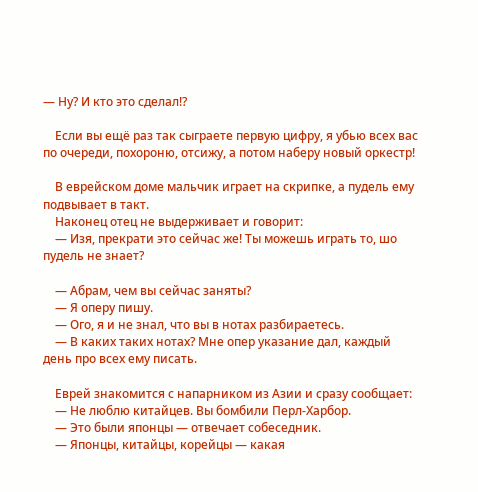— Ну? И кто это сделал!?

    Если вы ещё раз так сыграете первую цифру, я убью всех вас по очереди, похороню, отсижу, а потом наберу новый оркестр!

    В еврейском доме мальчик играет на скрипке, а пудель ему подвывает в такт.
    Наконец отец не выдерживает и говорит:
    — Изя, прекрати это сейчас же! Ты можешь играть то, шо пудель не знает?

    — Абрам, чем вы сейчас заняты?
    — Я оперу пишу.
    — Ого, я и не знал, что вы в нотах разбираетесь.
    — В каких таких нотах? Мне опер указание дал, каждый день про всех ему писать.

    Еврей знакомится с напарником из Азии и сразу сообщает:
    — Не люблю китайцев. Вы бомбили Перл-Харбор.
    — Это были японцы — отвечает собеседник.
    — Японцы, китайцы, корейцы — какая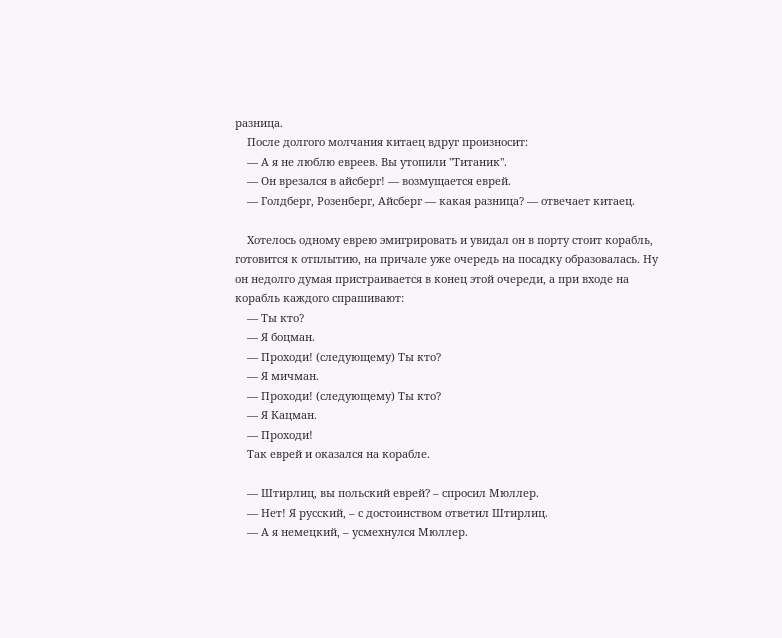разница.
    После долгого молчания китаец вдруг произносит:
    — А я не люблю евреев. Вы утопили "Титаник".
    — Он врезался в айсберг! — возмущается еврей.
    — Голдберг, Розенберг, Айсберг — какая разница? — отвечает китаец.

    Хотелось одному еврею эмигрировать и увидал он в порту стоит корабль, готовится к отплытию, на причале уже очередь на посадку образовалась. Ну он недолго думая пристраивается в конец этой очереди, а при входе на корабль каждого спрашивают:
    — Ты кто?
    — Я боцман.
    — Проходи! (следующему) Ты кто?
    — Я мичман.
    — Проходи! (следующему) Ты кто?
    — Я Кацман.
    — Проходи!
    Так еврей и оказался на корабле.

    — Штирлиц, вы польский еврей? – спросил Мюллер.
    — Нет! Я русский, – с достоинством ответил Штирлиц.
    — А я немецкий, – усмехнулся Мюллер.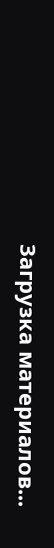Загрузка материалов...